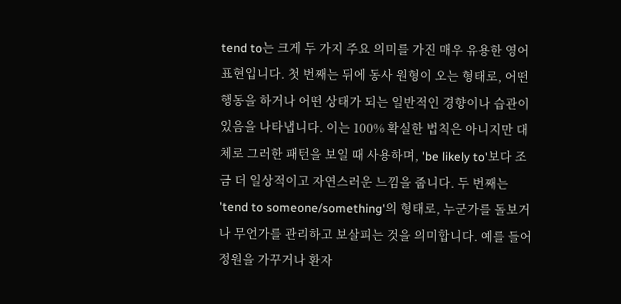tend to는 크게 두 가지 주요 의미를 가진 매우 유용한 영어 표현입니다. 첫 번째는 뒤에 동사 원형이 오는 형태로, 어떤 행동을 하거나 어떤 상태가 되는 일반적인 경향이나 습관이 있음을 나타냅니다. 이는 100% 확실한 법칙은 아니지만 대체로 그러한 패턴을 보일 때 사용하며, 'be likely to'보다 조금 더 일상적이고 자연스러운 느낌을 줍니다. 두 번째는 'tend to someone/something'의 형태로, 누군가를 돌보거나 무언가를 관리하고 보살피는 것을 의미합니다. 예를 들어 정원을 가꾸거나 환자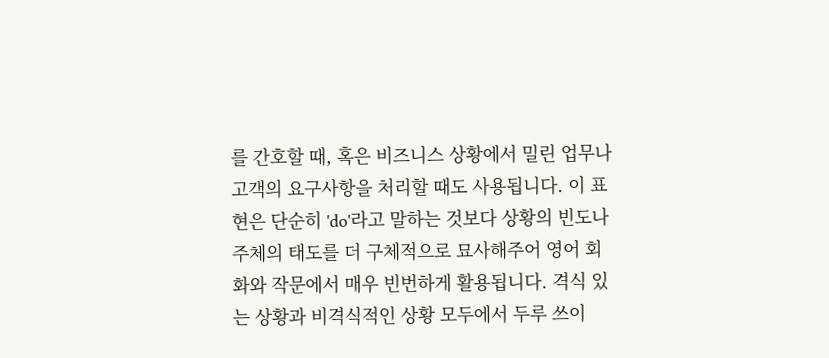를 간호할 때, 혹은 비즈니스 상황에서 밀린 업무나 고객의 요구사항을 처리할 때도 사용됩니다. 이 표현은 단순히 'do'라고 말하는 것보다 상황의 빈도나 주체의 태도를 더 구체적으로 묘사해주어 영어 회화와 작문에서 매우 빈번하게 활용됩니다. 격식 있는 상황과 비격식적인 상황 모두에서 두루 쓰이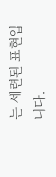는 세련된 표현입니다.